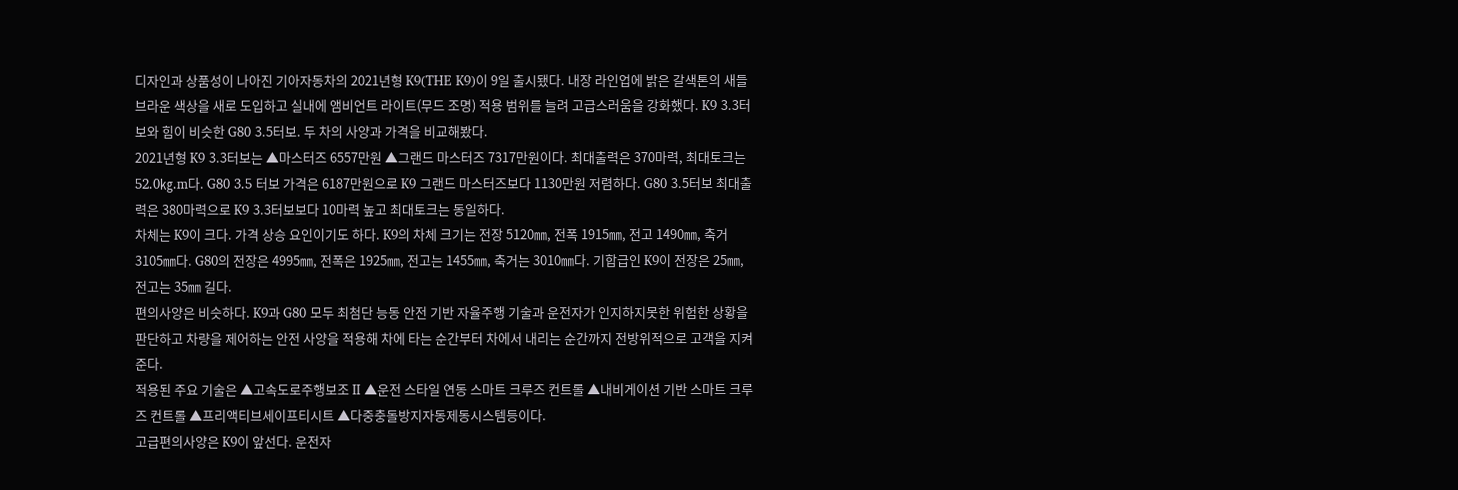디자인과 상품성이 나아진 기아자동차의 2021년형 K9(THE K9)이 9일 출시됐다. 내장 라인업에 밝은 갈색톤의 새들 브라운 색상을 새로 도입하고 실내에 앰비언트 라이트(무드 조명) 적용 범위를 늘려 고급스러움을 강화했다. K9 3.3터보와 힘이 비슷한 G80 3.5터보. 두 차의 사양과 가격을 비교해봤다.
2021년형 K9 3.3터보는 ▲마스터즈 6557만원 ▲그랜드 마스터즈 7317만원이다. 최대출력은 370마력, 최대토크는 52.0㎏.m다. G80 3.5 터보 가격은 6187만원으로 K9 그랜드 마스터즈보다 1130만원 저렴하다. G80 3.5터보 최대출력은 380마력으로 K9 3.3터보보다 10마력 높고 최대토크는 동일하다.
차체는 K9이 크다. 가격 상승 요인이기도 하다. K9의 차체 크기는 전장 5120㎜, 전폭 1915㎜, 전고 1490㎜, 축거 3105㎜다. G80의 전장은 4995㎜, 전폭은 1925㎜, 전고는 1455㎜, 축거는 3010㎜다. 기합급인 K9이 전장은 25㎜, 전고는 35㎜ 길다.
편의사양은 비슷하다. K9과 G80 모두 최첨단 능동 안전 기반 자율주행 기술과 운전자가 인지하지못한 위험한 상황을 판단하고 차량을 제어하는 안전 사양을 적용해 차에 타는 순간부터 차에서 내리는 순간까지 전방위적으로 고객을 지켜준다.
적용된 주요 기술은 ▲고속도로주행보조 II ▲운전 스타일 연동 스마트 크루즈 컨트롤 ▲내비게이션 기반 스마트 크루즈 컨트롤 ▲프리액티브세이프티시트 ▲다중충돌방지자동제동시스템등이다.
고급편의사양은 K9이 앞선다. 운전자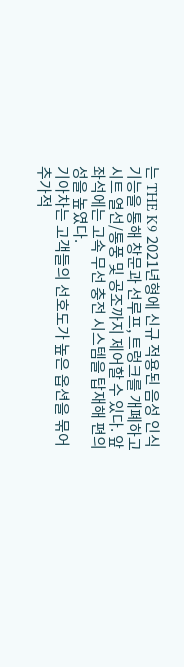는 THE K9 2021년형에 신규 적용된 음성 인식 기능을 통해 창문과 선루프, 트렁크를 개폐하고 시트 열선/통풍 및 공조까지 제어할 수 있다. 앞좌석에는 고속 무선 충전 시스템을 탑재해 편의성을 높였다.
기아차는 고객들의 선호도가 높은 옵션을 묶어 추가적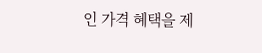인 가격 혜택을 제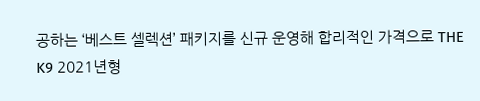공하는 ‘베스트 셀렉션’ 패키지를 신규 운영해 합리적인 가격으로 THE K9 2021년형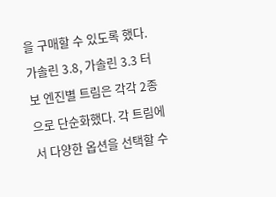을 구매할 수 있도록 했다. 가솔린 3.8, 가솔린 3.3 터보 엔진별 트림은 각각 2종으로 단순화했다. 각 트림에서 다양한 옵션을 선택할 수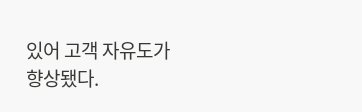있어 고객 자유도가 향상됐다.